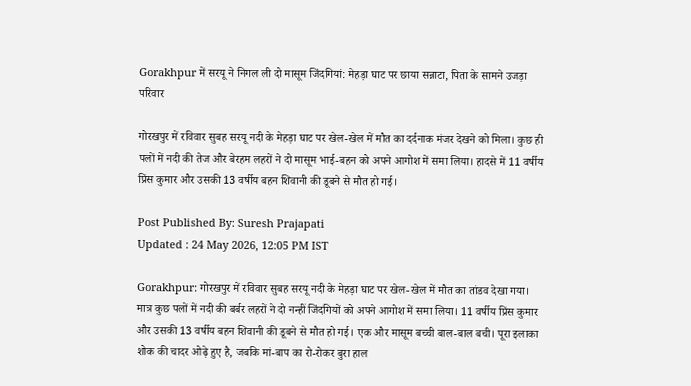Gorakhpur में सरयू ने निगल ली दो मासूम जिंदगियां: मेहड़ा घाट पर छाया सन्नाटा, पिता के सामने उजड़ा परिवार

गोरखपुर में रविवार सुबह सरयू नदी के मेहड़ा घाट पर खेल-खेल में मौत का दर्दनाक मंजर देखने को मिला। कुछ ही पलों में नदी की तेज और बेरहम लहरों ने दो मासूम भाई-बहन को अपने आगोश में समा लिया। हादसे में 11 वर्षीय प्रिंस कुमार और उसकी 13 वर्षीय बहन शिवानी की डूबने से मौत हो गई।

Post Published By: Suresh Prajapati
Updated : 24 May 2026, 12:05 PM IST

Gorakhpur: गोरखपुर में रविवार सुबह सरयू नदी के मेहड़ा घाट पर खेल-खेल में मौत का तांडव देखा गया। मात्र कुछ पलों में नदी की बर्बर लहरों ने दो नन्हीं जिंदगियों को अपने आगोश में समा लिया। 11 वर्षीय प्रिंस कुमार और उसकी 13 वर्षीय बहन शिवानी की डूबने से मौत हो गई। एक और मासूम बच्ची बाल-बाल बची। पूरा इलाका शोक की चादर ओढ़े हुए है, जबकि मां-बाप का रो-रोकर बुरा हाल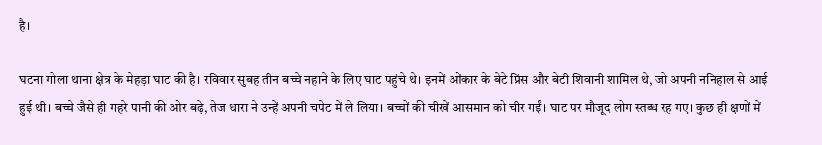है।

घटना गोला थाना क्षेत्र के मेहड़ा घाट की है। रविवार सुबह तीन बच्चे नहाने के लिए घाट पहुंचे थे। इनमें ओंकार के बेटे प्रिंस और बेटी शिवानी शामिल थे, जो अपनी ननिहाल से आई हुई थी। बच्चे जैसे ही गहरे पानी की ओर बढ़े, तेज धारा ने उन्हें अपनी चपेट में ले लिया। बच्चों की चीखें आसमान को चीर गईं। घाट पर मौजूद लोग स्तब्ध रह गए। कुछ ही क्षणों में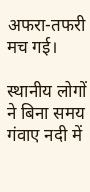अफरा-तफरी मच गई।

स्थानीय लोगों ने बिना समय गंवाए नदी में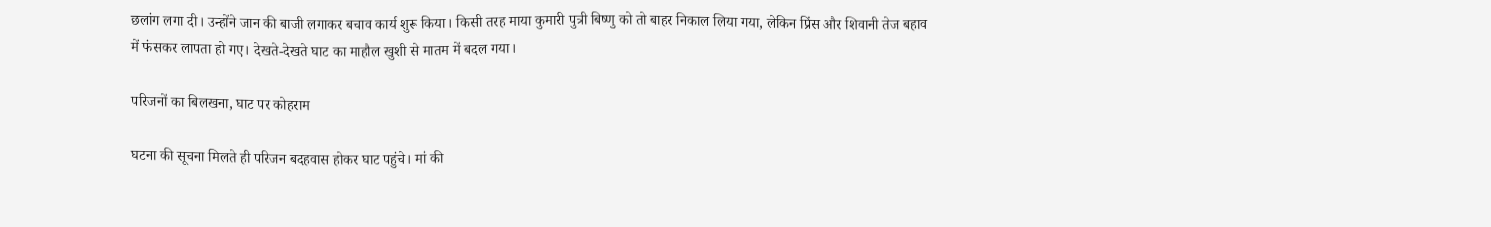छलांग लगा दी। उन्होंने जान की बाजी लगाकर बचाव कार्य शुरू किया। किसी तरह माया कुमारी पुत्री बिष्णु को तो बाहर निकाल लिया गया, लेकिन प्रिंस और शिवानी तेज बहाव में फंसकर लापता हो गए। देखते-देखते घाट का माहौल खुशी से मातम में बदल गया।

परिजनों का बिलखना, घाट पर कोहराम

घटना की सूचना मिलते ही परिजन बदहवास होकर घाट पहुंचे। मां की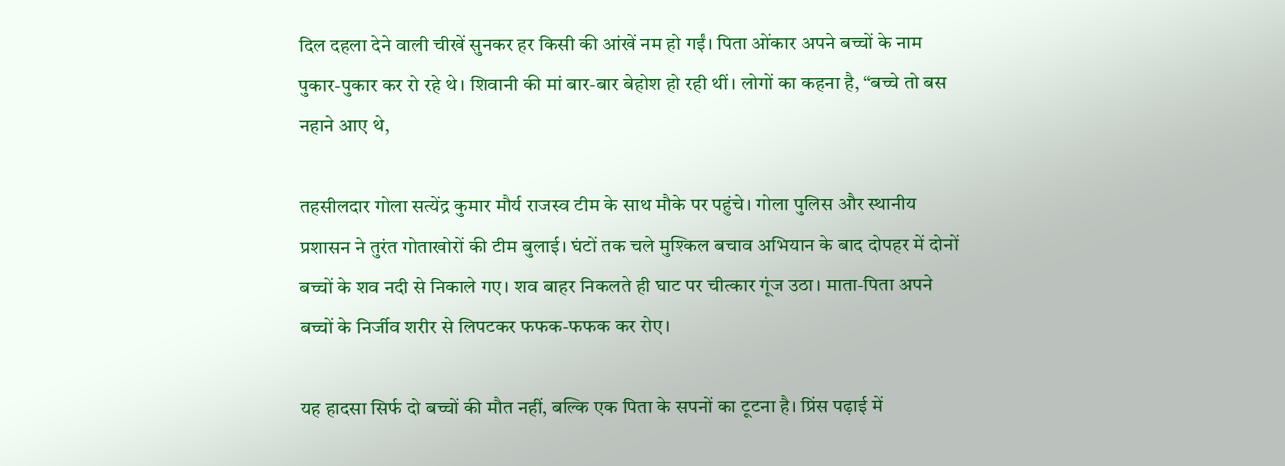दिल दहला देने वाली चीखें सुनकर हर किसी की आंखें नम हो गईं। पिता ओंकार अपने बच्चों के नाम पुकार-पुकार कर रो रहे थे। शिवानी की मां बार-बार बेहोश हो रही थीं। लोगों का कहना है, “बच्चे तो बस नहाने आए थे,

तहसीलदार गोला सत्येंद्र कुमार मौर्य राजस्व टीम के साथ मौके पर पहुंचे। गोला पुलिस और स्थानीय प्रशासन ने तुरंत गोताखोरों की टीम बुलाई। घंटों तक चले मुश्किल बचाव अभियान के बाद दोपहर में दोनों बच्चों के शव नदी से निकाले गए। शव बाहर निकलते ही घाट पर चीत्कार गूंज उठा। माता-पिता अपने बच्चों के निर्जीव शरीर से लिपटकर फफक-फफक कर रोए।

यह हादसा सिर्फ दो बच्चों की मौत नहीं, बल्कि एक पिता के सपनों का टूटना है। प्रिंस पढ़ाई में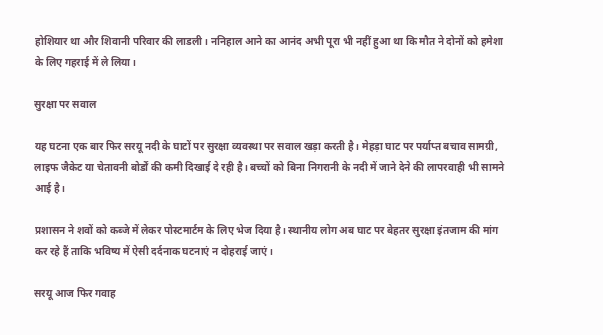होशियार था और शिवानी परिवार की लाडली। ननिहाल आने का आनंद अभी पूरा भी नहीं हुआ था कि मौत ने दोनों को हमेशा के लिए गहराई में ले लिया।

सुरक्षा पर सवाल

यह घटना एक बार फिर सरयू नदी के घाटों पर सुरक्षा व्यवस्था पर सवाल खड़ा करती है। मेहड़ा घाट पर पर्याप्त बचाव सामग्री, लाइफ जैकेट या चेतावनी बोर्डों की कमी दिखाई दे रही है। बच्चों को बिना निगरानी के नदी में जाने देने की लापरवाही भी सामने आई है।

प्रशासन ने शवों को कब्जे में लेकर पोस्टमार्टम के लिए भेज दिया है। स्थानीय लोग अब घाट पर बेहतर सुरक्षा इंतजाम की मांग कर रहे हैं ताकि भविष्य में ऐसी दर्दनाक घटनाएं न दोहराई जाएं।

सरयू आज फिर गवाह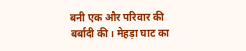बनी एक और परिवार की बर्बादी की। मेहड़ा घाट का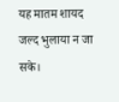यह मातम शायद जल्द भुलाया न जा सके।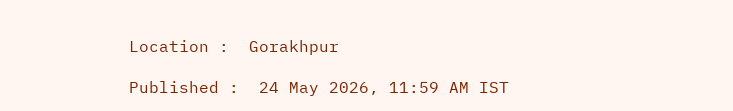Location :  Gorakhpur

Published :  24 May 2026, 11:59 AM IST